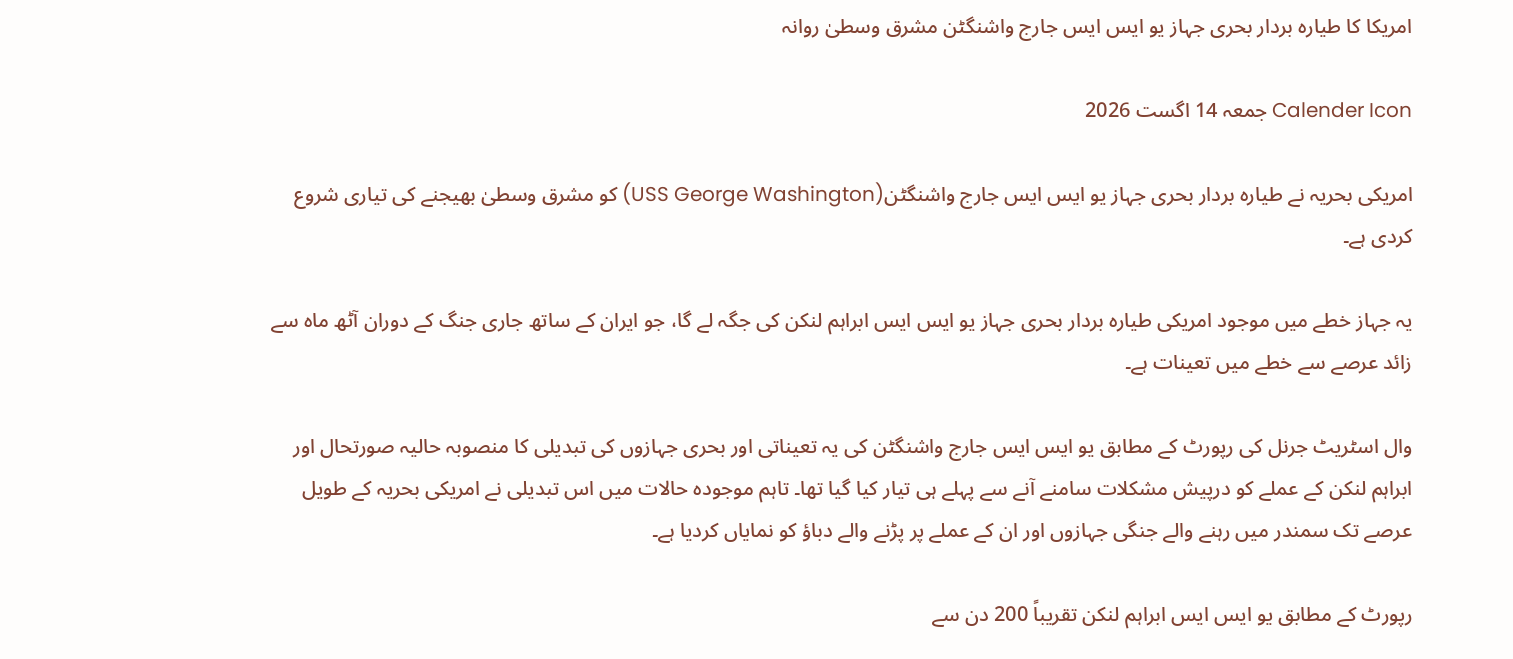امریکا کا طیارہ بردار بحری جہاز یو ایس ایس جارج واشنگٹن مشرق وسطیٰ روانہ

Calender Icon جمعہ 14 اگست 2026

امریکی بحریہ نے طیارہ بردار بحری جہاز یو ایس ایس جارج واشنگٹن(USS George Washington) کو مشرق وسطیٰ بھیجنے کی تیاری شروع کردی ہے۔

یہ جہاز خطے میں موجود امریکی طیارہ بردار بحری جہاز یو ایس ایس ابراہم لنکن کی جگہ لے گا، جو ایران کے ساتھ جاری جنگ کے دوران آٹھ ماہ سے زائد عرصے سے خطے میں تعینات ہے۔

وال اسٹریٹ جرنل کی رپورٹ کے مطابق یو ایس ایس جارج واشنگٹن کی یہ تعیناتی اور بحری جہازوں کی تبدیلی کا منصوبہ حالیہ صورتحال اور ابراہم لنکن کے عملے کو درپیش مشکلات سامنے آنے سے پہلے ہی تیار کیا گیا تھا۔ تاہم موجودہ حالات میں اس تبدیلی نے امریکی بحریہ کے طویل عرصے تک سمندر میں رہنے والے جنگی جہازوں اور ان کے عملے پر پڑنے والے دباؤ کو نمایاں کردیا ہے۔

رپورٹ کے مطابق یو ایس ایس ابراہم لنکن تقریباً 200 دن سے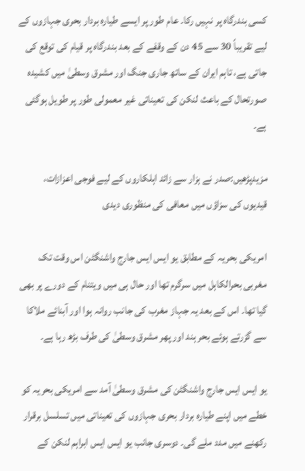کسی بندرگاہ پر نہیں رکا۔ عام طور پر ایسے طیارہ بردار بحری جہازوں کے لیے تقریباً 30 سے 45 دن کے وقفے کے بعد بندرگاہ پر قیام کی توقع کی جاتی ہے، تاہم ایران کے ساتھ جاری جنگ اور مشرق وسطیٰ میں کشیدہ صورتحال کے باعث لنکن کی تعیناتی غیر معمولی طور پر طویل ہوگئی ہے۔

مزیدپڑھیں:صدر نے ہزار سے زائد اہلکاروں کے لیے فوجی اعزازات، قیدیوں کی سزاؤں میں معافی کی منظوری دیدی

امریکی بحریہ کے مطابق یو ایس ایس جارج واشنگٹن اس وقت تک مغربی بحرالکاہل میں سرگرم تھا اور حال ہی میں ویتنام کے دورے پر بھی گیا تھا۔ اس کے بعد یہ جہاز مغرب کی جانب روانہ ہوا اور آبنائے ملاکا سے گزرتے ہوئے بحر ہند اور پھر مشرق وسطیٰ کی طرف بڑھ رہا ہے۔

یو ایس ایس جارج واشنگٹن کی مشرق وسطیٰ آمد سے امریکی بحریہ کو خطے میں اپنے طیارہ بردار بحری جہازوں کی تعیناتی میں تسلسل برقرار رکھنے میں مدد ملے گی۔ دوسری جانب یو ایس ایس ابراہم لنکن کے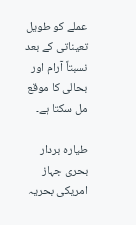عملے کو طویل تعیناتی کے بعد نسبتاً آرام اور بحالی کا موقع مل سکتا ہے۔

طیارہ بردار بحری جہاز امریکی بحریہ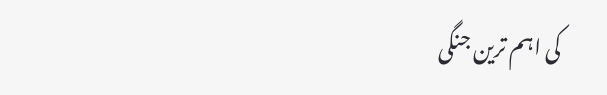کی اہم ترین جنگی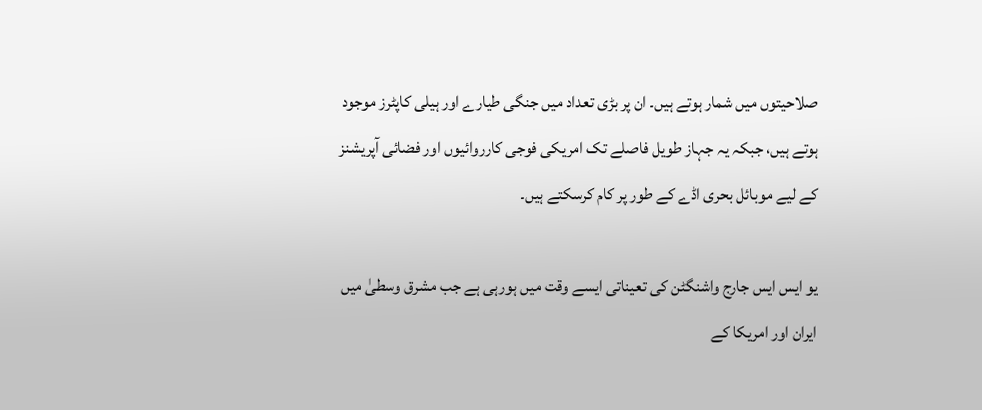صلاحیتوں میں شمار ہوتے ہیں۔ ان پر بڑی تعداد میں جنگی طیارے اور ہیلی کاپٹرز موجود ہوتے ہیں، جبکہ یہ جہاز طویل فاصلے تک امریکی فوجی کارروائیوں اور فضائی آپریشنز کے لیے موبائل بحری اڈے کے طور پر کام کرسکتے ہیں۔

یو ایس ایس جارج واشنگٹن کی تعیناتی ایسے وقت میں ہورہی ہے جب مشرق وسطیٰ میں ایران اور امریکا کے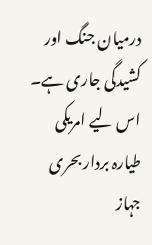درمیان جنگ اور کشیدگی جاری ہے۔ اس لیے امریکی طیارہ بردار بحری جہاز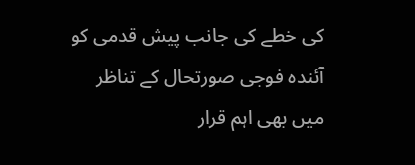کی خطے کی جانب پیش قدمی کو آئندہ فوجی صورتحال کے تناظر میں بھی اہم قرار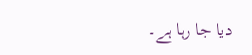دیا جا رہا ہے۔